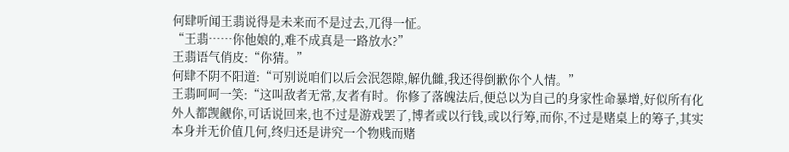何肆听闻王翡说得是未来而不是过去,兀得一怔。
“王翡……你他娘的,难不成真是一路放水?”
王翡语气俏皮:“你猜。”
何肆不阴不阳道:“可别说咱们以后会泯怨隙,解仇雠,我还得倒歉你个人情。”
王翡呵呵一笑:“这叫敌者无常,友者有时。你修了落魄法后,便总以为自己的身家性命暴增,好似所有化外人都觊觎你,可话说回来,也不过是游戏罢了,博者或以行钱,或以行筹,而你,不过是赌桌上的筹子,其实本身并无价值几何,终归还是讲究一个物贱而赌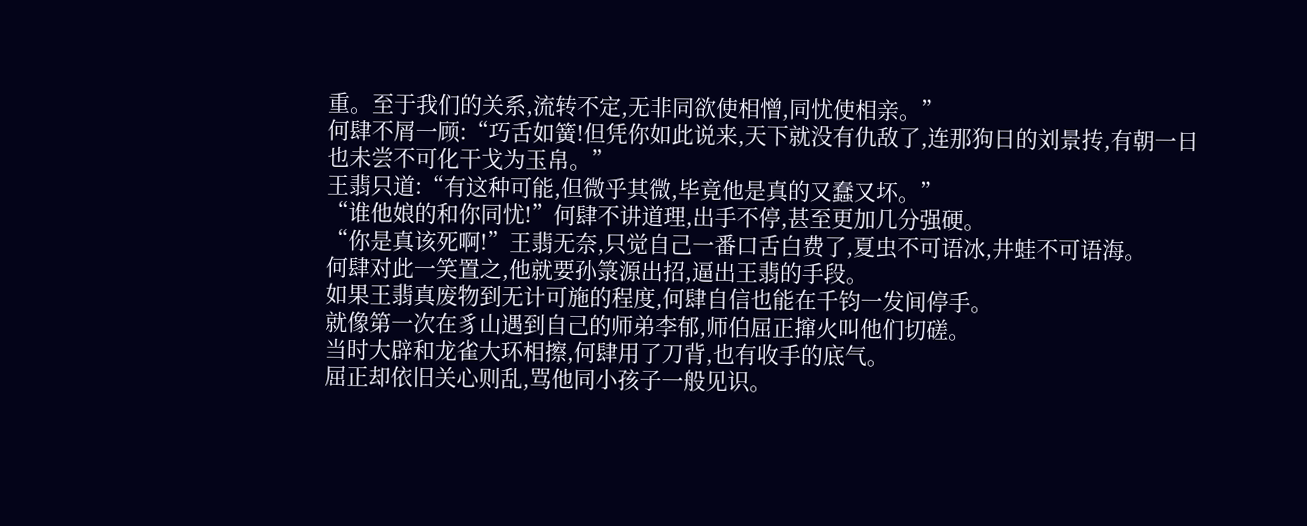重。至于我们的关系,流转不定,无非同欲使相憎,同忧使相亲。”
何肆不屑一顾:“巧舌如簧!但凭你如此说来,天下就没有仇敌了,连那狗日的刘景抟,有朝一日也未尝不可化干戈为玉帛。”
王翡只道:“有这种可能,但微乎其微,毕竟他是真的又蠢又坏。”
“谁他娘的和你同忧!”何肆不讲道理,出手不停,甚至更加几分强硬。
“你是真该死啊!”王翡无奈,只觉自己一番口舌白费了,夏虫不可语冰,井蛙不可语海。
何肆对此一笑置之,他就要孙箓源出招,逼出王翡的手段。
如果王翡真废物到无计可施的程度,何肆自信也能在千钧一发间停手。
就像第一次在豸山遇到自己的师弟李郁,师伯屈正撺火叫他们切磋。
当时大辟和龙雀大环相擦,何肆用了刀背,也有收手的底气。
屈正却依旧关心则乱,骂他同小孩子一般见识。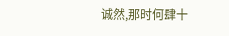诚然,那时何肆十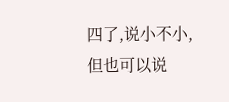四了,说小不小,但也可以说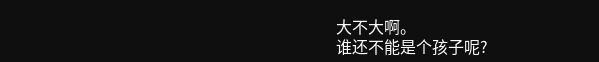大不大啊。
谁还不能是个孩子呢?